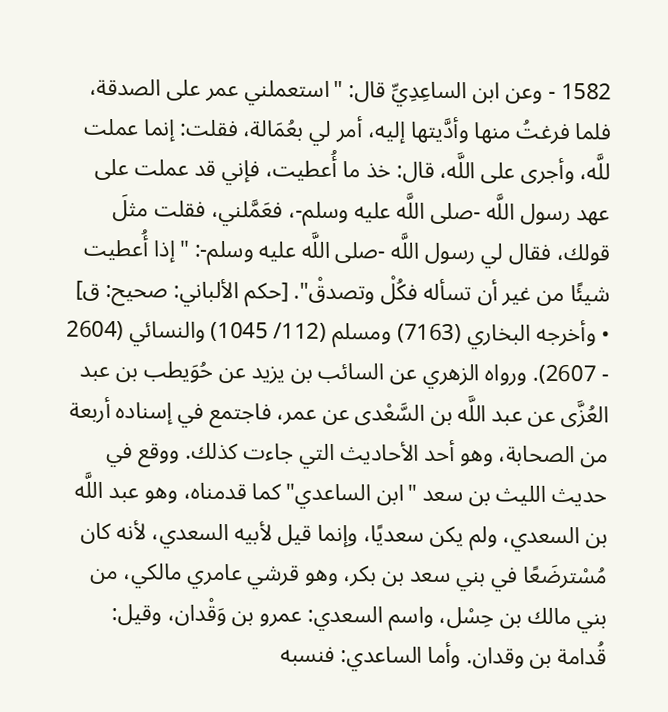1582 - وعن ابن الساعِدِيِّ قال: "استعملني عمر على الصدقة، فلما فرغتُ منها وأدَّيتها إليه، أمر لي بعُمَالة، فقلت: إنما عملت للَّه، وأجرى على اللَّه، قال: خذ ما أُعطيت، فإني قد عملت على عهد رسول اللَّه -صلى اللَّه عليه وسلم-، فعَمَّلني، فقلت مثلَ قولك، فقال لي رسول اللَّه -صلى اللَّه عليه وسلم-: "إذا أُعطيت شيئًا من غير أن تسأله فكُلْ وتصدقْ". [حكم الألباني: صحيح: ق] • وأخرجه البخاري (7163) ومسلم (112/ 1045) والنسائي (2604 - 2607). ورواه الزهري عن السائب بن يزيد عن حُوَيطب بن عبد العُزَّى عن عبد اللَّه بن السَّعْدى عن عمر، فاجتمع في إسناده أربعة من الصحابة، وهو أحد الأحاديث التي جاءت كذلك. ووقع في حديث الليث بن سعد "ابن الساعدي" كما قدمناه، وهو عبد اللَّه بن السعدي، ولم يكن سعديًا، وإنما قيل لأبيه السعدي، لأنه كان مُسْترضَعًا في بني سعد بن بكر، وهو قرشي عامري مالكي، من بني مالك بن حِسْل، واسم السعدي: عمرو بن وَقْدان، وقيل: قُدامة بن وقدان. وأما الساعدي: فنسبه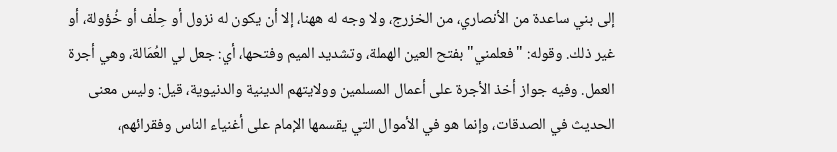إلى بني ساعدة من الأنصاري، من الخزرج، ولا وجه له ههنا، إلا أن يكون له نزول أو حِلْف أو خُؤولة، أو غير ذلك. وقوله: "فعلمني" بفتح العين الهملة، وتشديد الميم وفتحها، أي: جعل لي العُمَالة، وهي أجرة العمل. وفيه جواز أخذ الأجرة على أعمال المسلمين وولايتهم الدينية والدنيوية، قيل: وليس معنى الحديث في الصدقات، وإنما هو في الأموال التي يقسمها الإمام على أغنياء الناس وفقرائهم،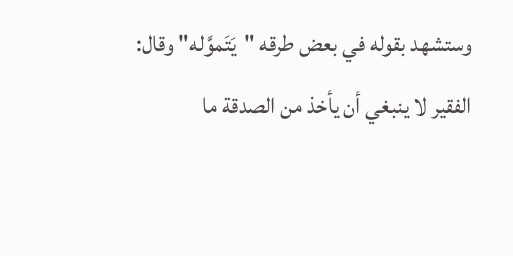وستشهد بقوله في بعض طرقه "يَتَموَّله" وقال: الفقير لا ينبغي أن يأخذ من الصدقة ما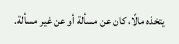يتخذه مالًا، كان عن مسألة أو عن غير مسألة.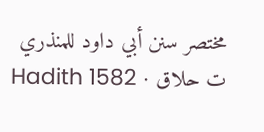مختصر سنن أبي داود للمنذري ت حلاق · Hadith 1582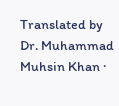Translated by Dr. Muhammad Muhsin Khan ·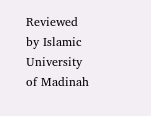Reviewed by Islamic University of Madinah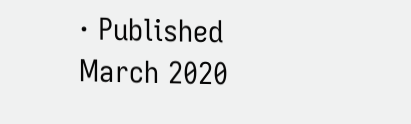· Published March 2020